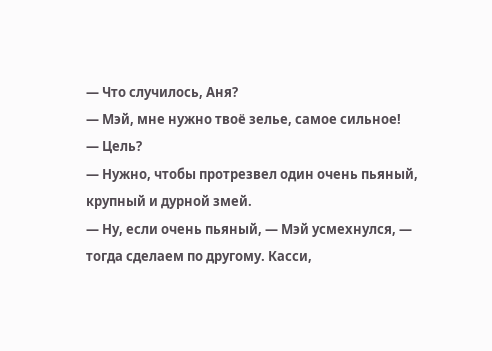— Что случилось, Аня?
— Мэй, мне нужно твоё зелье, самое сильное!
— Цель?
— Нужно, чтобы протрезвел один очень пьяный, крупный и дурной змей.
— Ну, если очень пьяный, — Мэй усмехнулся, — тогда сделаем по другому. Касси,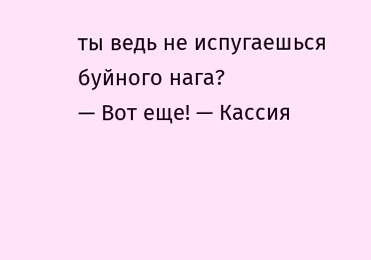ты ведь не испугаешься буйного нага?
— Вот еще! — Кассия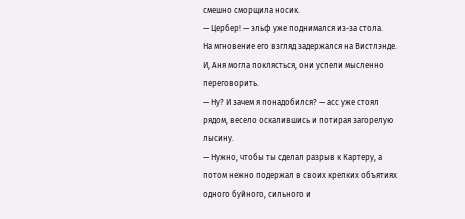смешно сморщила носик.
— Цербер! — эльф уже поднимался из-за стола.
На мгновение его взгляд задержался на Вистлэнде. И, Аня могла поклясться, они успели мысленно переговорить.
— Ну? И зачем я понадобился? — асс уже стоял рядом, весело оскалившись и потирая загорелую лысину.
— Нужно, чтобы ты сделал разрыв к Картеру, а потом нежно подержал в своих крепких объятиях одного буйного, сильного и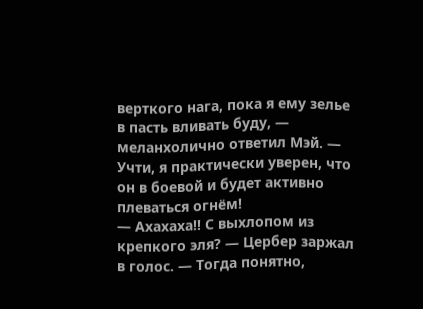верткого нага, пока я ему зелье в пасть вливать буду, — меланхолично ответил Мэй. — Учти, я практически уверен, что он в боевой и будет активно плеваться огнём!
— Ахахаха!! С выхлопом из крепкого эля? — Цербер заржал в голос. — Тогда понятно,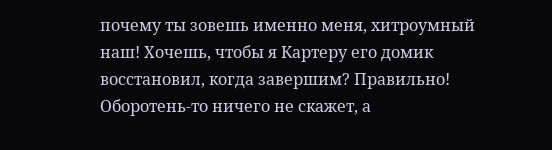почему ты зовешь именно меня, хитроумный наш! Хочешь, чтобы я Картеру его домик восстановил, когда завершим? Правильно! Оборотень-то ничего не скажет, а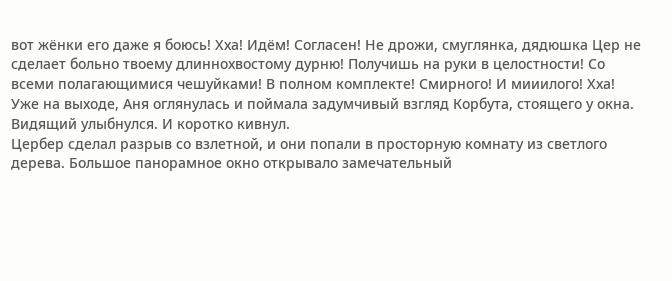вот жёнки его даже я боюсь! Хха! Идём! Согласен! Не дрожи, смуглянка, дядюшка Цер не сделает больно твоему длиннохвостому дурню! Получишь на руки в целостности! Со всеми полагающимися чешуйками! В полном комплекте! Смирного! И мииилого! Хха!
Уже на выходе, Аня оглянулась и поймала задумчивый взгляд Корбута, стоящего у окна. Видящий улыбнулся. И коротко кивнул.
Цербер сделал разрыв со взлетной, и они попали в просторную комнату из светлого дерева. Большое панорамное окно открывало замечательный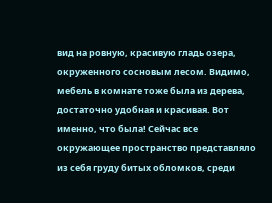вид на ровную, красивую гладь озера, окруженного сосновым лесом. Видимо, мебель в комнате тоже была из дерева, достаточно удобная и красивая. Вот именно, что была! Сейчас все окружающее пространство представляло из себя груду битых обломков, среди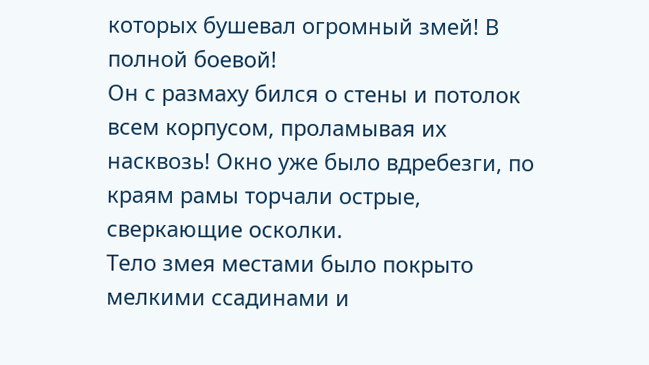которых бушевал огромный змей! В полной боевой!
Он с размаху бился о стены и потолок всем корпусом, проламывая их насквозь! Окно уже было вдребезги, по краям рамы торчали острые, сверкающие осколки.
Тело змея местами было покрыто мелкими ссадинами и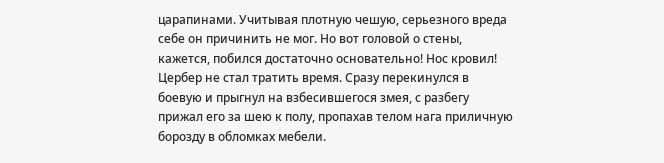царапинами. Учитывая плотную чешую, серьезного вреда себе он причинить не мог. Но вот головой о стены, кажется, побился достаточно основательно! Нос кровил!
Цербер не стал тратить время. Сразу перекинулся в боевую и прыгнул на взбесившегося змея, с разбегу прижал его за шею к полу, пропахав телом нага приличную борозду в обломках мебели.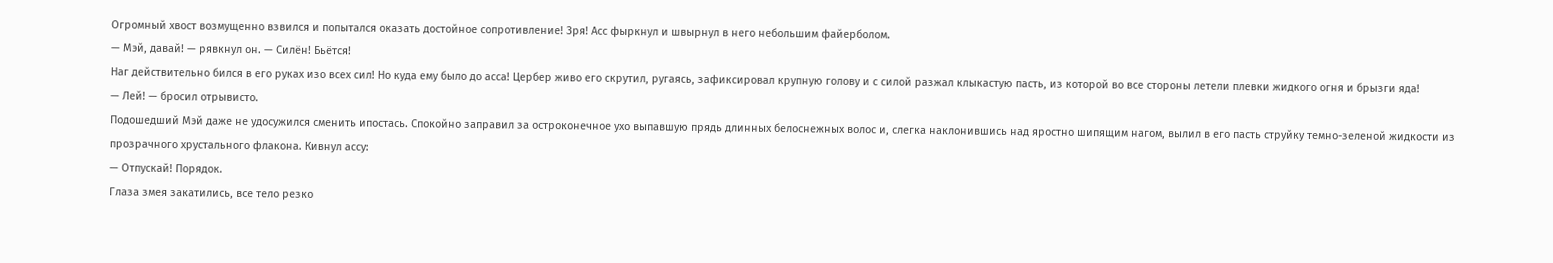Огромный хвост возмущенно взвился и попытался оказать достойное сопротивление! Зря! Асс фыркнул и швырнул в него небольшим файерболом.
— Мэй, давай! — рявкнул он. — Силён! Бьётся!
Наг действительно бился в его руках изо всех сил! Но куда ему было до асса! Цербер живо его скрутил, ругаясь, зафиксировал крупную голову и с силой разжал клыкастую пасть, из которой во все стороны летели плевки жидкого огня и брызги яда!
— Лей! — бросил отрывисто.
Подошедший Мэй даже не удосужился сменить ипостась. Спокойно заправил за остроконечное ухо выпавшую прядь длинных белоснежных волос и, слегка наклонившись над яростно шипящим нагом, вылил в его пасть струйку темно-зеленой жидкости из прозрачного хрустального флакона. Кивнул ассу:
— Отпускай! Порядок.
Глаза змея закатились, все тело резко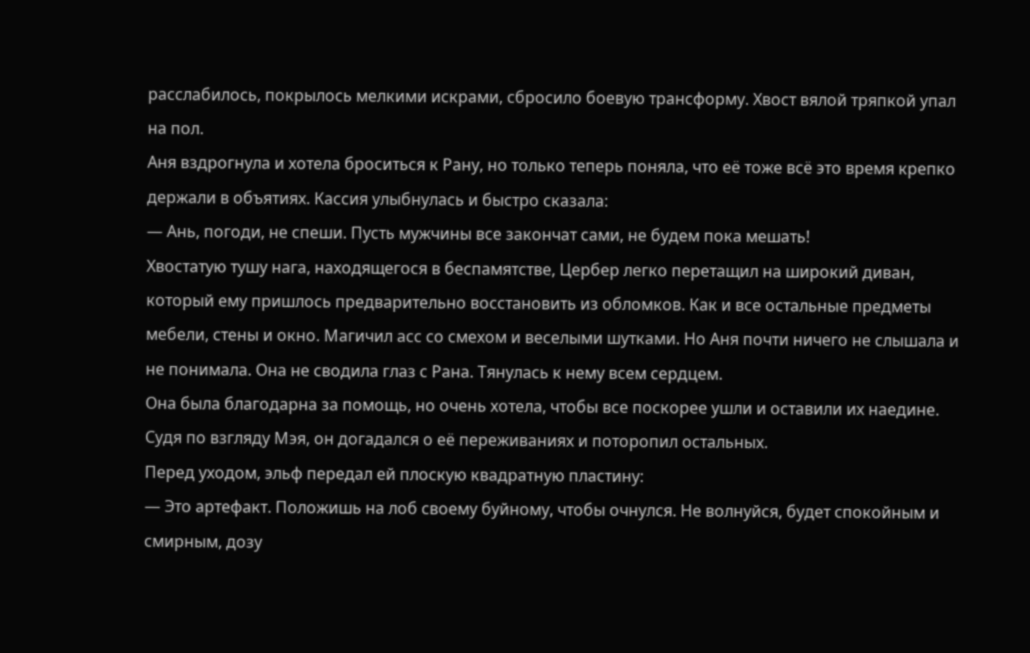расслабилось, покрылось мелкими искрами, сбросило боевую трансформу. Хвост вялой тряпкой упал на пол.
Аня вздрогнула и хотела броситься к Рану, но только теперь поняла, что её тоже всё это время крепко держали в объятиях. Кассия улыбнулась и быстро сказала:
— Ань, погоди, не спеши. Пусть мужчины все закончат сами, не будем пока мешать!
Хвостатую тушу нага, находящегося в беспамятстве, Цербер легко перетащил на широкий диван, который ему пришлось предварительно восстановить из обломков. Как и все остальные предметы мебели, стены и окно. Магичил асс со смехом и веселыми шутками. Но Аня почти ничего не слышала и не понимала. Она не сводила глаз с Рана. Тянулась к нему всем сердцем.
Она была благодарна за помощь, но очень хотела, чтобы все поскорее ушли и оставили их наедине. Судя по взгляду Мэя, он догадался о её переживаниях и поторопил остальных.
Перед уходом, эльф передал ей плоскую квадратную пластину:
— Это артефакт. Положишь на лоб своему буйному, чтобы очнулся. Не волнуйся, будет спокойным и смирным, дозу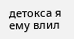детокса я ему влил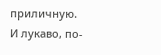приличную.
И лукаво, по-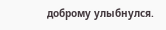доброму улыбнулся.